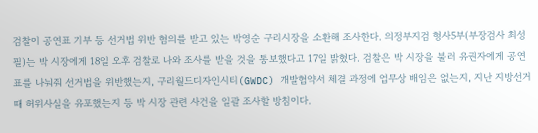검찰이 공연표 기부 등 선거법 위반 혐의를 받고 있는 박영순 구리시장을 소환해 조사한다. 의정부지검 형사5부(부장검사 최성필)는 박 시장에게 18일 오후 검찰로 나와 조사를 받을 것을 통보했다고 17일 밝혔다. 검찰은 박 시장을 불러 유권자에게 공연표를 나눠줘 선거법을 위반했는지, 구리월드디자인시티(GWDC) 개발협약서 체결 과정에 업무상 배임은 없는지, 지난 지방선거 때 허위사실을 유포했는지 등 박 시장 관련 사건을 일괄 조사할 방침이다.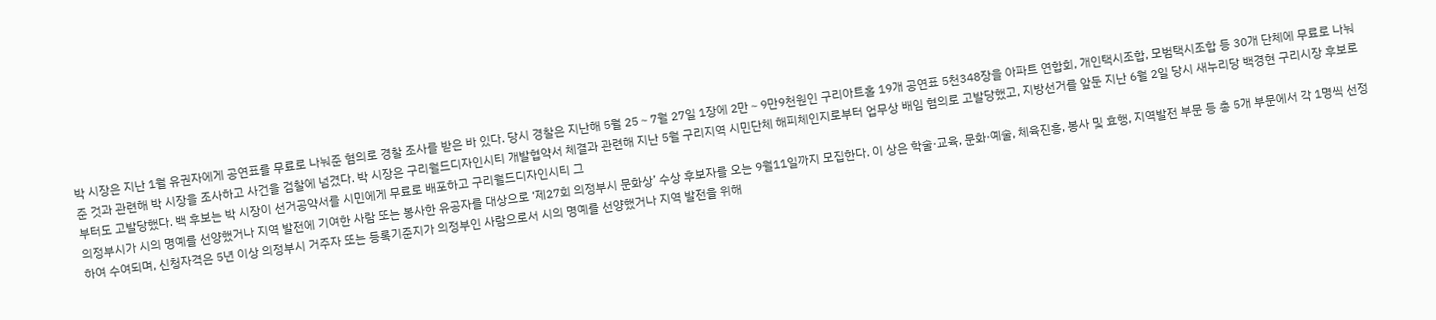박 시장은 지난 1월 유권자에게 공연표를 무료로 나눠준 혐의로 경찰 조사를 받은 바 있다. 당시 경찰은 지난해 5월 25∼7월 27일 1장에 2만∼9만9천원인 구리아트홀 19개 공연표 5천348장을 아파트 연합회, 개인택시조합, 모범택시조합 등 30개 단체에 무료로 나눠 준 것과 관련해 박 시장을 조사하고 사건을 검찰에 넘겼다. 박 시장은 구리월드디자인시티 개발협약서 체결과 관련해 지난 5월 구리지역 시민단체 해피체인지로부터 업무상 배임 혐의로 고발당했고, 지방선거를 앞둔 지난 6월 2일 당시 새누리당 백경현 구리시장 후보로부터도 고발당했다. 백 후보는 박 시장이 선거공약서를 시민에게 무료로 배포하고 구리월드디자인시티 그
의정부시가 시의 명예를 선양했거나 지역 발전에 기여한 사람 또는 봉사한 유공자를 대상으로 ‘제27회 의정부시 문화상’ 수상 후보자를 오는 9월11일까지 모집한다. 이 상은 학술·교육, 문화·예술, 체육진흥, 봉사 및 효행, 지역발전 부문 등 총 5개 부문에서 각 1명씩 선정하여 수여되며, 신청자격은 5년 이상 의정부시 거주자 또는 등록기준지가 의정부인 사람으로서 시의 명예를 선양했거나 지역 발전을 위해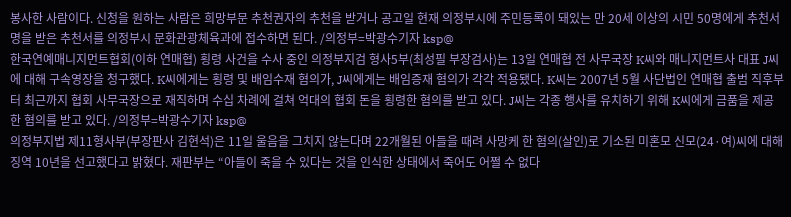봉사한 사람이다. 신청을 원하는 사람은 희망부문 추천권자의 추천을 받거나 공고일 현재 의정부시에 주민등록이 돼있는 만 20세 이상의 시민 50명에게 추천서명을 받은 추천서를 의정부시 문화관광체육과에 접수하면 된다. /의정부=박광수기자 ksp@
한국연예매니지먼트협회(이하 연매협) 횡령 사건을 수사 중인 의정부지검 형사5부(최성필 부장검사)는 13일 연매협 전 사무국장 K씨와 매니지먼트사 대표 J씨에 대해 구속영장을 청구했다. K씨에게는 횡령 및 배임수재 혐의가, J씨에게는 배임증재 혐의가 각각 적용됐다. K씨는 2007년 5월 사단법인 연매협 출범 직후부터 최근까지 협회 사무국장으로 재직하며 수십 차례에 걸쳐 억대의 협회 돈을 횡령한 혐의를 받고 있다. J씨는 각종 행사를 유치하기 위해 K씨에게 금품을 제공한 혐의를 받고 있다. /의정부=박광수기자 ksp@
의정부지법 제11형사부(부장판사 김현석)은 11일 울음을 그치지 않는다며 22개월된 아들을 때려 사망케 한 혐의(살인)로 기소된 미혼모 신모(24·여)씨에 대해 징역 10년을 선고했다고 밝혔다. 재판부는 “아들이 죽을 수 있다는 것을 인식한 상태에서 죽어도 어쩔 수 없다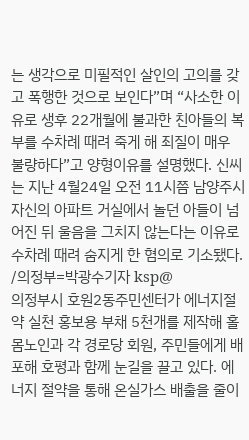는 생각으로 미필적인 살인의 고의를 갖고 폭행한 것으로 보인다”며 “사소한 이유로 생후 22개월에 불과한 친아들의 복부를 수차례 때려 죽게 해 죄질이 매우 불량하다”고 양형이유를 설명했다. 신씨는 지난 4월24일 오전 11시쯤 남양주시 자신의 아파트 거실에서 놀던 아들이 넘어진 뒤 울음을 그치지 않는다는 이유로 수차례 때려 숨지게 한 혐의로 기소됐다. /의정부=박광수기자 ksp@
의정부시 호원2동주민센터가 에너지절약 실천 홍보용 부채 5천개를 제작해 홀몸노인과 각 경로당 회원, 주민들에게 배포해 호평과 함께 눈길을 끌고 있다. 에너지 절약을 통해 온실가스 배출을 줄이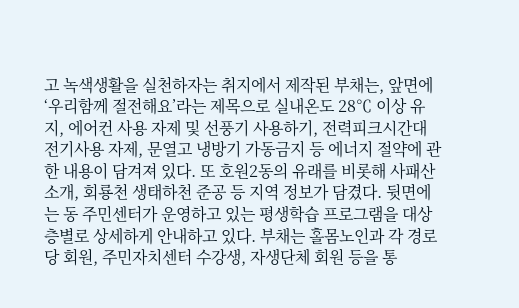고 녹색생활을 실천하자는 취지에서 제작된 부채는, 앞면에 ‘우리함께 절전해요’라는 제목으로 실내온도 28℃ 이상 유지, 에어컨 사용 자제 및 선풍기 사용하기, 전력피크시간대 전기사용 자제, 문열고 냉방기 가동금지 등 에너지 절약에 관한 내용이 담겨져 있다. 또 호원2동의 유래를 비롯해 사패산 소개, 회룡천 생태하천 준공 등 지역 정보가 담겼다. 뒷면에는 동 주민센터가 운영하고 있는 평생학습 프로그램을 대상층별로 상세하게 안내하고 있다. 부채는 홀몸노인과 각 경로당 회원, 주민자치센터 수강생, 자생단체 회원 등을 통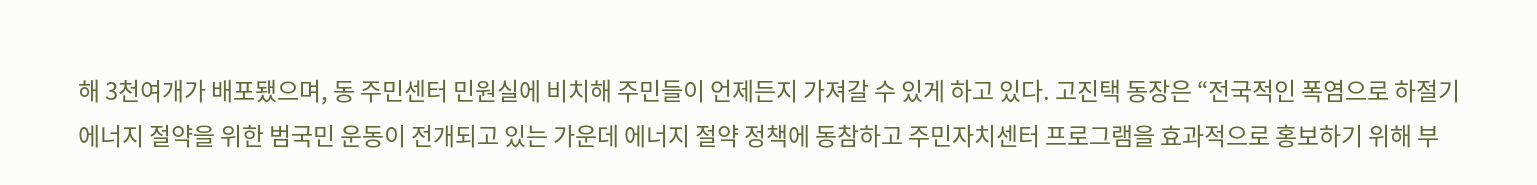해 3천여개가 배포됐으며, 동 주민센터 민원실에 비치해 주민들이 언제든지 가져갈 수 있게 하고 있다. 고진택 동장은 “전국적인 폭염으로 하절기 에너지 절약을 위한 범국민 운동이 전개되고 있는 가운데 에너지 절약 정책에 동참하고 주민자치센터 프로그램을 효과적으로 홍보하기 위해 부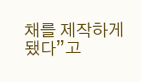채를 제작하게 됐다”고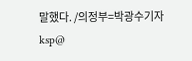말했다. /의정부=박광수기자 ksp@